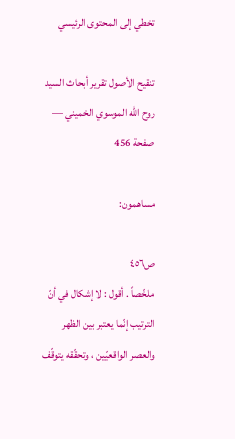تخطي إلى المحتوى الرئيسي

تنقيح الأصول تقرير أبحاث السيد روح الله الموسوي الخميني — صفحة 456

مساهمون:

ص٤٥٦
ملخّصاً . أقول : لا إشكال في أنّ الترتيب إنّما يعتبر بين الظهر والعصر الواقعيّين ، وتحقّقه يتوقّف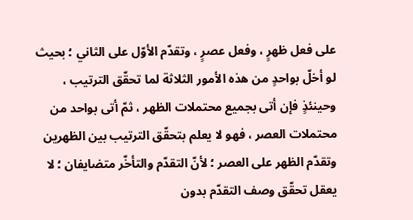على فعل ظهرٍ ، وفعل عصرٍ ، وتقدّم الأوّل على الثاني ؛ بحيث لو أخلّ بواحدٍ من هذه الأمور الثلاثة لما تحقّق الترتيب ، وحينئذٍ فإن أتى بجميع محتملات الظهر ، ثمّ أتى بواحد من محتملات العصر ، فهو لا يعلم بتحقّق الترتيب بين الظهرين وتقدّم الظهر على العصر ؛ لأنّ التقدّم والتأخّر متضايفان ؛ لا يعقل تحقّق وصف التقدّم بدون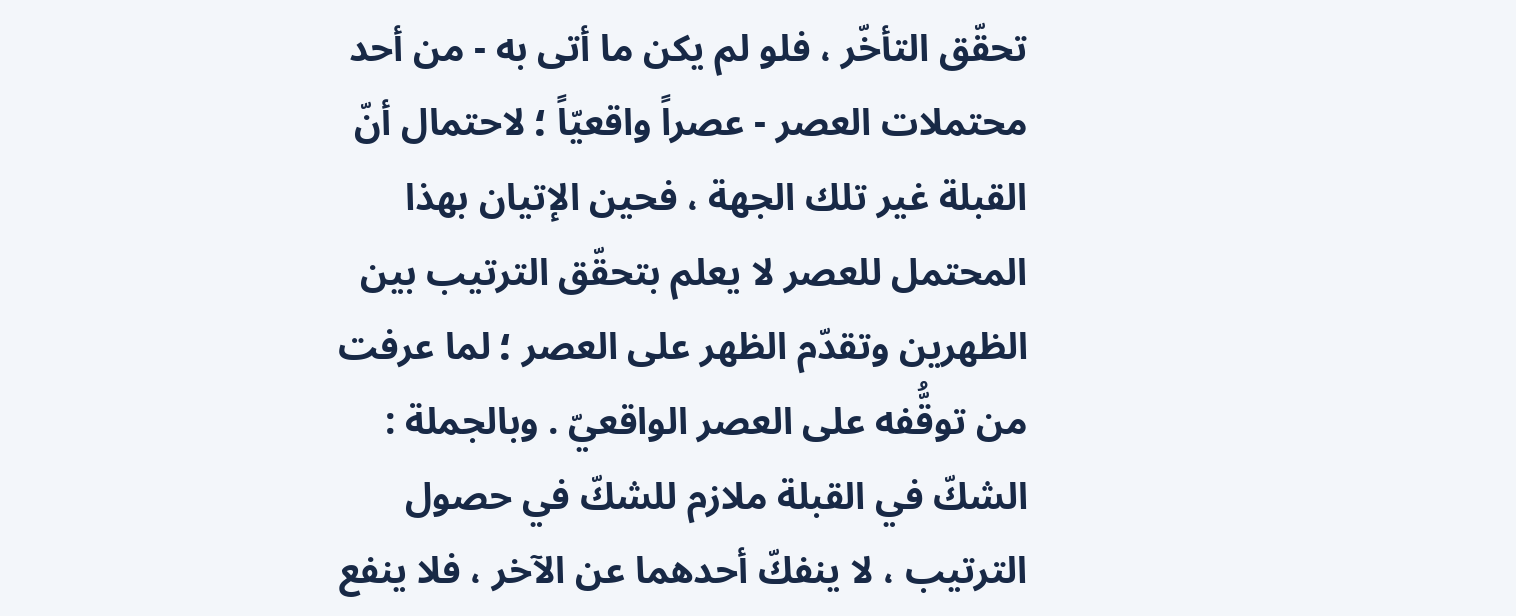تحقّق التأخّر ، فلو لم يكن ما أتى به - من أحد محتملات العصر - عصراً واقعيّاً ؛ لاحتمال أنّ القبلة غير تلك الجهة ، فحين الإتيان بهذا المحتمل للعصر لا يعلم بتحقّق الترتيب بين الظهرين وتقدّم الظهر على العصر ؛ لما عرفت من توقُّفه على العصر الواقعيّ . وبالجملة : الشكّ في القبلة ملازم للشكّ في حصول الترتيب ، لا ينفكّ أحدهما عن الآخر ، فلا ينفع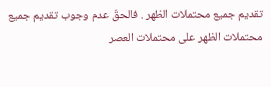تقديم جميع محتملات الظهر . فالحقّ عدم وجوب تقديم جميع محتملات الظهر على محتملات العصر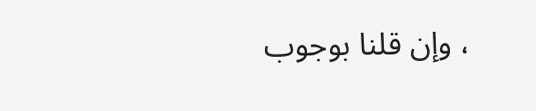، وإن قلنا بوجوب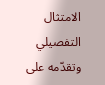الامتثال التفصيلي وتقدّمه على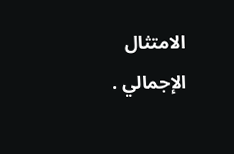الامتثال الإجمالي .